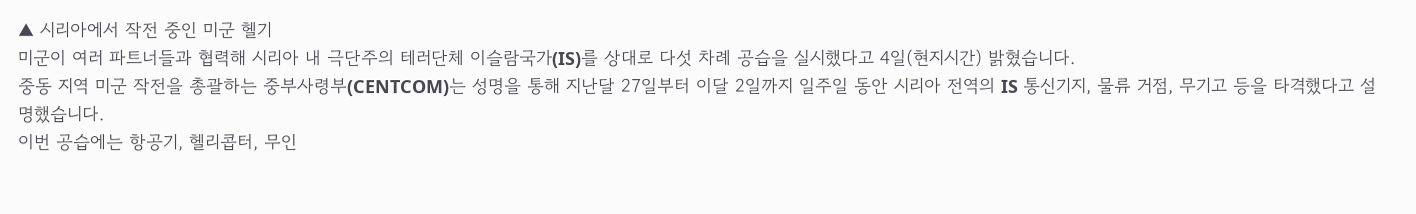▲ 시리아에서 작전 중인 미군 헬기
미군이 여러 파트너들과 협력해 시리아 내 극단주의 테러단체 이슬람국가(IS)를 상대로 다섯 차례 공습을 실시했다고 4일(현지시간) 밝혔습니다.
중동 지역 미군 작전을 총괄하는 중부사령부(CENTCOM)는 성명을 통해 지난달 27일부터 이달 2일까지 일주일 동안 시리아 전역의 IS 통신기지, 물류 거점, 무기고 등을 타격했다고 설명했습니다.
이번 공습에는 항공기, 헬리콥터, 무인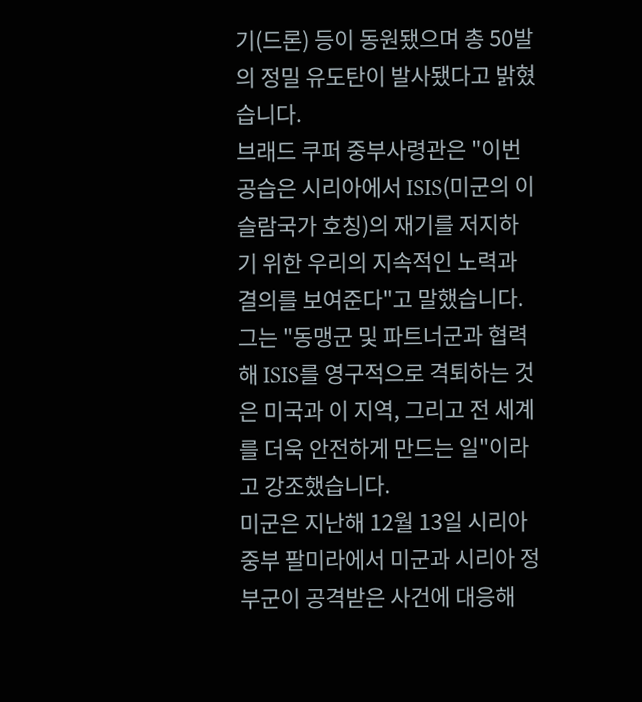기(드론) 등이 동원됐으며 총 50발의 정밀 유도탄이 발사됐다고 밝혔습니다.
브래드 쿠퍼 중부사령관은 "이번 공습은 시리아에서 ISIS(미군의 이슬람국가 호칭)의 재기를 저지하기 위한 우리의 지속적인 노력과 결의를 보여준다"고 말했습니다.
그는 "동맹군 및 파트너군과 협력해 ISIS를 영구적으로 격퇴하는 것은 미국과 이 지역, 그리고 전 세계를 더욱 안전하게 만드는 일"이라고 강조했습니다.
미군은 지난해 12월 13일 시리아 중부 팔미라에서 미군과 시리아 정부군이 공격받은 사건에 대응해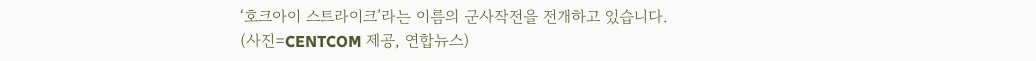‘호크아이 스트라이크’라는 이름의 군사작전을 전개하고 있습니다.
(사진=CENTCOM 제공, 연합뉴스)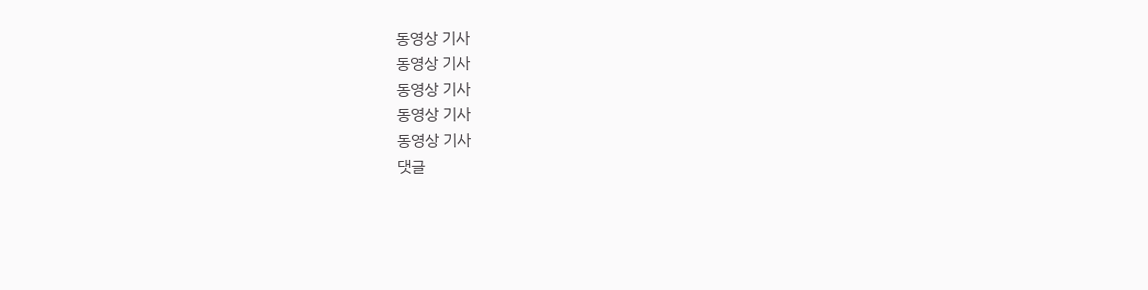동영상 기사
동영상 기사
동영상 기사
동영상 기사
동영상 기사
댓글